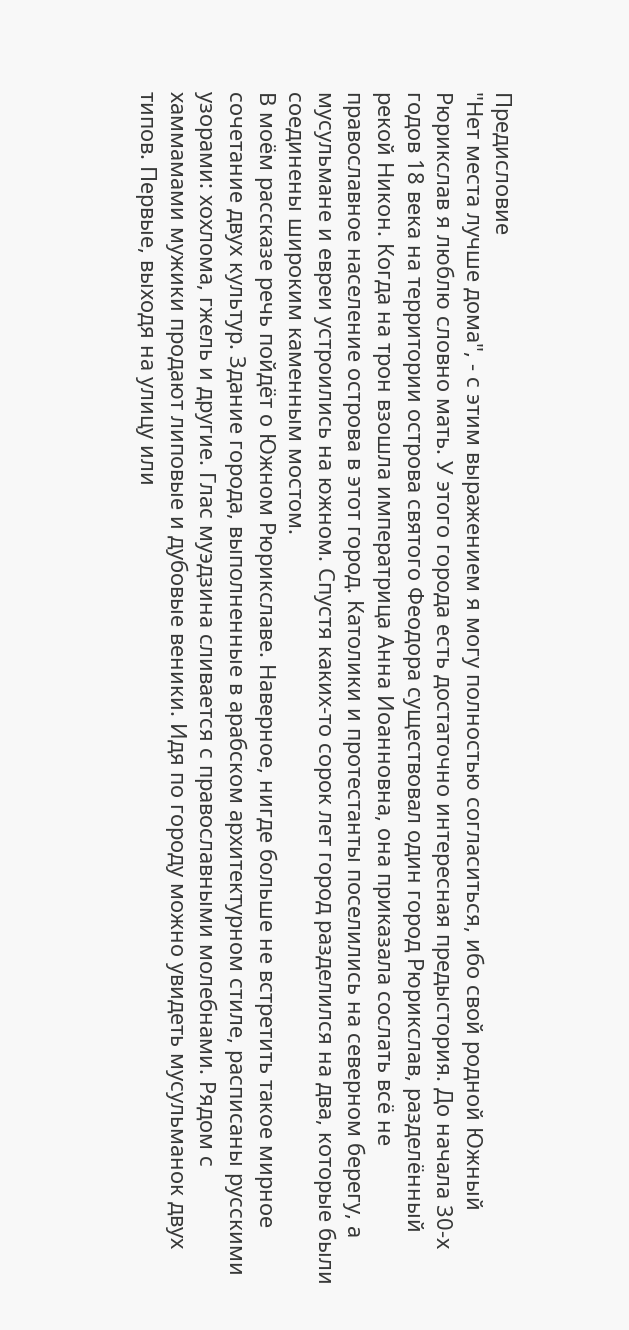Предисловие
"Нет места лучше дома", - с этим выражением я могу полностью согласиться, ибо свой родной Южный Рюрикслав я люблю словно мать. У этого города есть достаточно интересная предыстория. До начала 30-х годов 18 века на территории острова святого Феодора существовал один город Рюрикслав, разделённый рекой Никон. Когда на трон взошла императрица Анна Иоанновна, она приказала сослать всё не православное население острова в этот город. Католики и протестанты поселились на северном берегу, а мусульмане и евреи устроились на южном. Спустя каких-то сорок лет город разделился на два, которые были соединены широким каменным мостом.
В моём рассказе речь пойдёт о Южном Рюрикславе. Наверное, нигде больше не встретить такое мирное сочетание двух культур. Здание города, выполненные в арабском архитектурном стиле, расписаны русскими узорами: хохлома, гжель и другие. Глас муэдзина сливается с православными молебнами. Рядом с хаммамами мужики продают липовые и дубовые веники. Идя по городу можно увидеть мусульманок двух типов. Первые, выходя на улицу или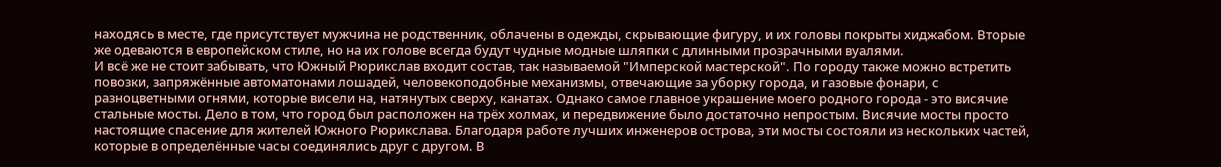находясь в месте, где присутствует мужчина не родственник, облачены в одежды, скрывающие фигуру, и их головы покрыты хиджабом. Вторые же одеваются в европейском стиле, но на их голове всегда будут чудные модные шляпки с длинными прозрачными вуалями.
И всё же не стоит забывать, что Южный Рюрикслав входит состав, так называемой "Имперской мастерской". По городу также можно встретить повозки, запряжённые автоматонами лошадей, человекоподобные механизмы, отвечающие за уборку города, и газовые фонари, с разноцветными огнями, которые висели на, натянутых сверху, канатах. Однако самое главное украшение моего родного города - это висячие стальные мосты. Дело в том, что город был расположен на трёх холмах, и передвижение было достаточно непростым. Висячие мосты просто настоящие спасение для жителей Южного Рюрикслава. Благодаря работе лучших инженеров острова, эти мосты состояли из нескольких частей, которые в определённые часы соединялись друг с другом. В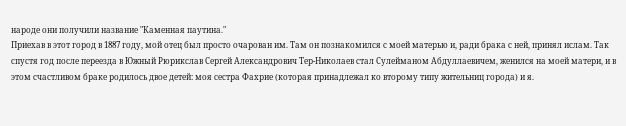народе они получили название "Каменная паутина."
Приехав в этот город в 1887 году, мой отец был просто очарован им. Там он познакомился с моей матерью и, ради брака с ней, принял ислам. Так спустя год после переезда в Южный Рюрикслав Сергей Александрович Тер-Николаев стал Сулейманом Абдуллаевичем, женился на моей матери, и в этом счастливом браке родилось двое детей: моя сестра Фахрие (которая принадлежал ко второму типу жительниц города) и я.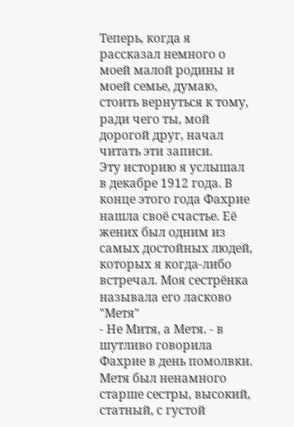Теперь, когда я рассказал немного о моей малой родины и моей семье, думаю, стоить вернуться к тому, ради чего ты, мой дорогой друг, начал читать эти записи.
Эту историю я услышал в декабре 1912 года. В конце этого года Фахрие нашла своё счастье. Её жених был одним из самых достойных людей, которых я когда-либо встречал. Моя сестрёнка называла его ласково "Метя"
- Не Митя, а Метя. - в шутливо говорила Фахрие в день помолвки.
Метя был ненамного старше сестры, высокий, статный, с густой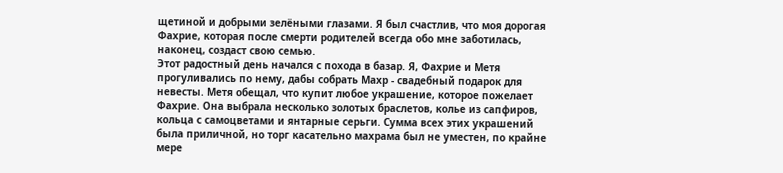щетиной и добрыми зелёными глазами. Я был счастлив, что моя дорогая Фахрие, которая после смерти родителей всегда обо мне заботилась, наконец, создаст свою семью.
Этот радостный день начался с похода в базар. Я, Фахрие и Метя прогуливались по нему, дабы собрать Махр - свадебный подарок для невесты. Метя обещал, что купит любое украшение, которое пожелает Фахрие. Она выбрала несколько золотых браслетов, колье из сапфиров, кольца с самоцветами и янтарные серьги. Сумма всех этих украшений была приличной, но торг касательно махрама был не уместен, по крайне мере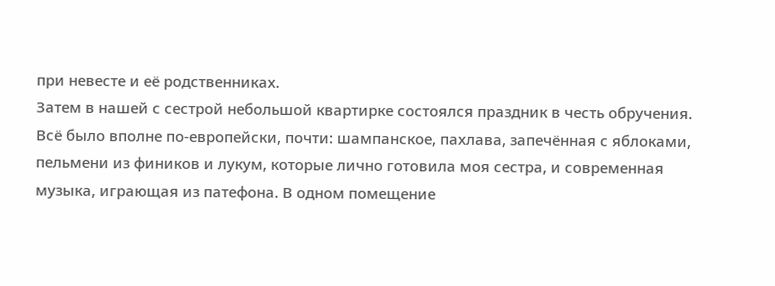при невесте и её родственниках.
Затем в нашей с сестрой небольшой квартирке состоялся праздник в честь обручения. Всё было вполне по-европейски, почти: шампанское, пахлава, запечённая с яблоками, пельмени из фиников и лукум, которые лично готовила моя сестра, и современная музыка, играющая из патефона. В одном помещение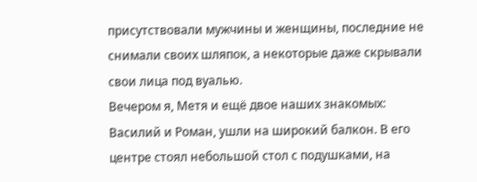присутствовали мужчины и женщины, последние не снимали своих шляпок, а некоторые даже скрывали свои лица под вуалью.
Вечером я, Метя и ещё двое наших знакомых: Василий и Роман, ушли на широкий балкон. В его центре стоял небольшой стол с подушками, на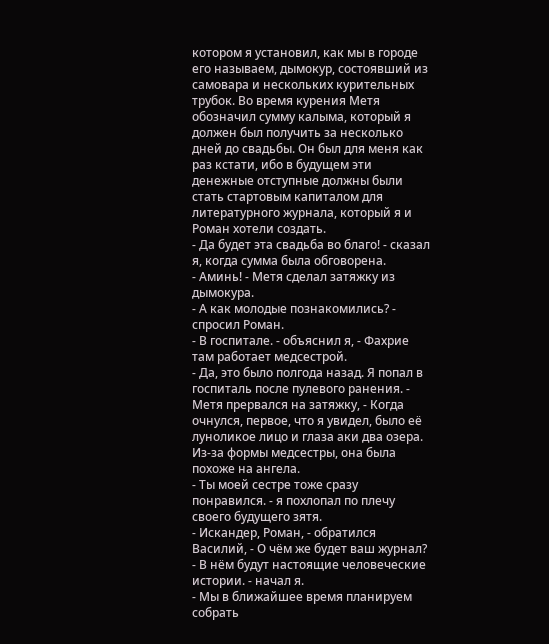котором я установил, как мы в городе его называем, дымокур, состоявший из самовара и нескольких курительных трубок. Во время курения Метя обозначил сумму калыма, который я должен был получить за несколько дней до свадьбы. Он был для меня как раз кстати, ибо в будущем эти денежные отступные должны были стать стартовым капиталом для литературного журнала, который я и Роман хотели создать.
- Да будет эта свадьба во благо! - сказал я, когда сумма была обговорена.
- Аминь! - Метя сделал затяжку из дымокура.
- А как молодые познакомились? - спросил Роман.
- В госпитале. - объяснил я, - Фахрие там работает медсестрой.
- Да, это было полгода назад. Я попал в госпиталь после пулевого ранения. - Метя прервался на затяжку, - Когда очнулся, первое, что я увидел, было её луноликое лицо и глаза аки два озера. Из-за формы медсестры, она была похоже на ангела.
- Ты моей сестре тоже сразу понравился. - я похлопал по плечу своего будущего зятя.
- Искандер, Роман, - обратился Василий, - О чём же будет ваш журнал?
- В нём будут настоящие человеческие истории. - начал я.
- Мы в ближайшее время планируем собрать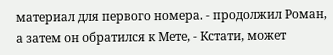материал для первого номера. - продолжил Роман, а затем он обратился к Мете, - Кстати, может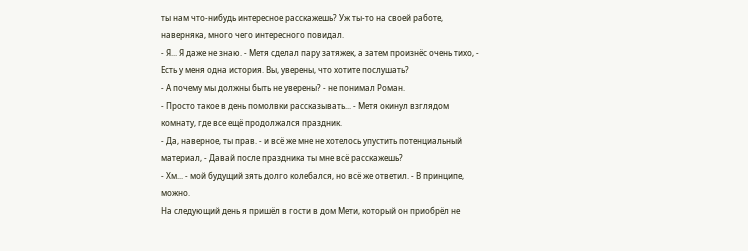ты нам что-нибудь интересное расскажешь? Уж ты-то на своей работе, наверняка, много чего интересного повидал.
- Я... Я даже не знаю. - Метя сделал пару затяжек, а затем произнёс очень тихо, - Есть у меня одна история. Вы, уверены, что хотите послушать?
- А почему мы должны быть не уверены? - не понимал Роман.
- Просто такое в день помолвки рассказывать... - Метя окинул взглядом комнату, где все ещё продолжался праздник.
- Да, наверное, ты прав. - и всё же мне не хотелось упустить потенциальный материал, - Давай после праздника ты мне всё расскажешь?
- Хм... - мой будущий зять долго колебался, но всё же ответил. - В принципе, можно.
На следующий день я пришёл в гости в дом Мети, который он приобрёл не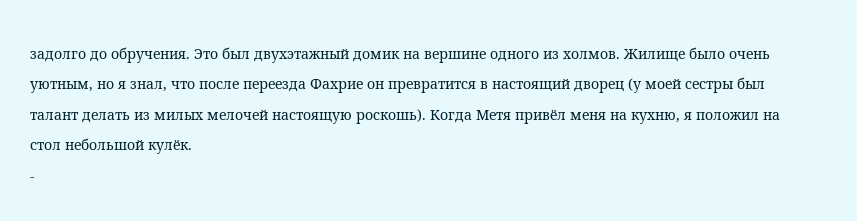задолго до обручения. Это был двухэтажный домик на вершине одного из холмов. Жилище было очень уютным, но я знал, что после переезда Фахрие он превратится в настоящий дворец (у моей сестры был талант делать из милых мелочей настоящую роскошь). Когда Метя привёл меня на кухню, я положил на стол небольшой кулёк.
-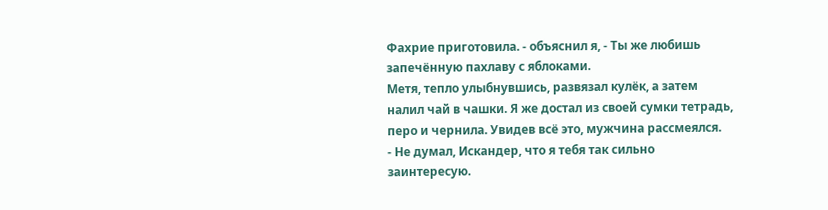Фахрие приготовила. - объяснил я, - Ты же любишь запечённую пахлаву с яблоками.
Метя, тепло улыбнувшись, развязал кулёк, а затем налил чай в чашки. Я же достал из своей сумки тетрадь, перо и чернила. Увидев всё это, мужчина рассмеялся.
- Не думал, Искандер, что я тебя так сильно заинтересую.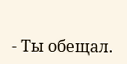- Ты обещал.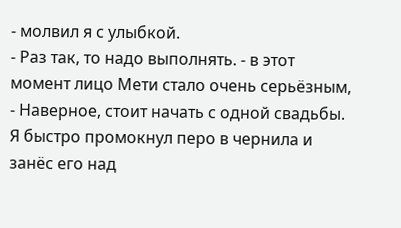- молвил я с улыбкой.
- Раз так, то надо выполнять. - в этот момент лицо Мети стало очень серьёзным, - Наверное, стоит начать с одной свадьбы.
Я быстро промокнул перо в чернила и занёс его над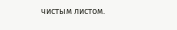чистым листом.